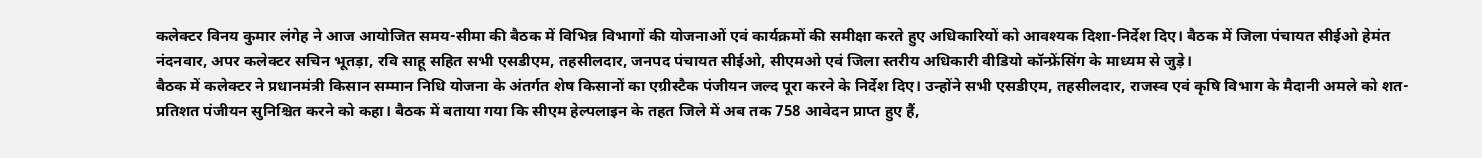कलेक्टर विनय कुमार लंगेह ने आज आयोजित समय-सीमा की बैठक में विभिन्न विभागों की योजनाओं एवं कार्यक्रमों की समीक्षा करते हुए अधिकारियों को आवश्यक दिशा-निर्देश दिए। बैठक में जिला पंचायत सीईओ हेमंत नंदनवार, अपर कलेक्टर सचिन भूतड़ा, रवि साहू सहित सभी एसडीएम, तहसीलदार, जनपद पंचायत सीईओ, सीएमओ एवं जिला स्तरीय अधिकारी वीडियो कॉन्फ्रेंसिंग के माध्यम से जुड़े।
बैठक में कलेक्टर ने प्रधानमंत्री किसान सम्मान निधि योजना के अंतर्गत शेष किसानों का एग्रीस्टैक पंजीयन जल्द पूरा करने के निर्देश दिए। उन्होंने सभी एसडीएम, तहसीलदार, राजस्व एवं कृषि विभाग के मैदानी अमले को शत-प्रतिशत पंजीयन सुनिश्चित करने को कहा। बैठक में बताया गया कि सीएम हेल्पलाइन के तहत जिले में अब तक 758 आवेदन प्राप्त हुए हैं,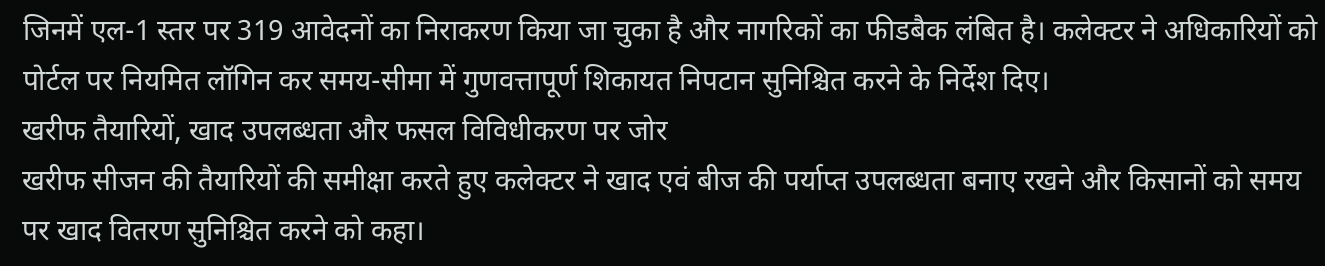जिनमें एल-1 स्तर पर 319 आवेदनों का निराकरण किया जा चुका है और नागरिकों का फीडबैक लंबित है। कलेक्टर ने अधिकारियों को पोर्टल पर नियमित लॉगिन कर समय-सीमा में गुणवत्तापूर्ण शिकायत निपटान सुनिश्चित करने के निर्देश दिए।
खरीफ तैयारियों, खाद उपलब्धता और फसल विविधीकरण पर जोर
खरीफ सीजन की तैयारियों की समीक्षा करते हुए कलेक्टर ने खाद एवं बीज की पर्याप्त उपलब्धता बनाए रखने और किसानों को समय पर खाद वितरण सुनिश्चित करने को कहा।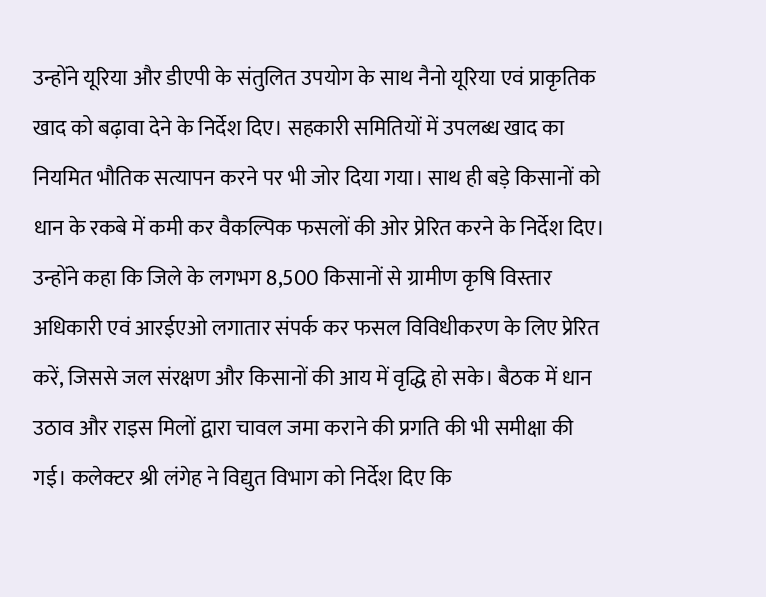उन्होंने यूरिया और डीएपी के संतुलित उपयोग के साथ नैनो यूरिया एवं प्राकृतिक खाद को बढ़ावा देने के निर्देश दिए। सहकारी समितियों में उपलब्ध खाद का नियमित भौतिक सत्यापन करने पर भी जोर दिया गया। साथ ही बड़े किसानों को धान के रकबे में कमी कर वैकल्पिक फसलों की ओर प्रेरित करने के निर्देश दिए। उन्होंने कहा कि जिले के लगभग 8,500 किसानों से ग्रामीण कृषि विस्तार अधिकारी एवं आरईएओ लगातार संपर्क कर फसल विविधीकरण के लिए प्रेरित करें, जिससे जल संरक्षण और किसानों की आय में वृद्धि हो सके। बैठक में धान उठाव और राइस मिलों द्वारा चावल जमा कराने की प्रगति की भी समीक्षा की गई। कलेक्टर श्री लंगेह ने विद्युत विभाग को निर्देश दिए कि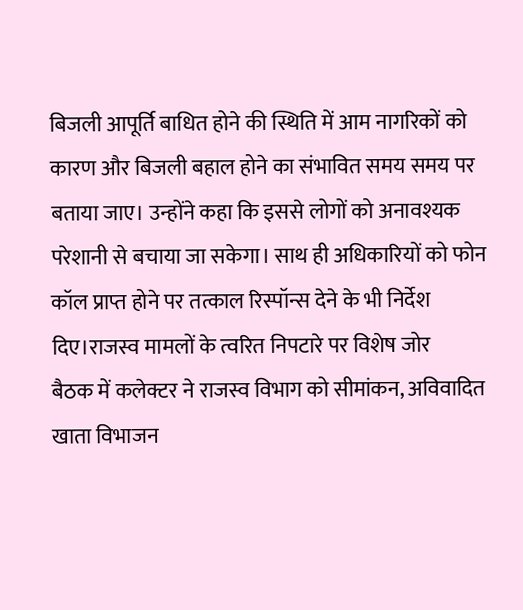बिजली आपूर्ति बाधित होने की स्थिति में आम नागरिकों को कारण और बिजली बहाल होने का संभावित समय समय पर बताया जाए। उन्होंने कहा कि इससे लोगों को अनावश्यक परेशानी से बचाया जा सकेगा। साथ ही अधिकारियों को फोन कॉल प्राप्त होने पर तत्काल रिस्पॉन्स देने के भी निर्देश दिए।राजस्व मामलों के त्वरित निपटारे पर विशेष जोर
बैठक में कलेक्टर ने राजस्व विभाग को सीमांकन, अविवादित खाता विभाजन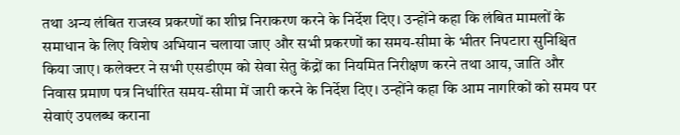तथा अन्य लंबित राजस्व प्रकरणों का शीघ्र निराकरण करने के निर्देश दिए। उन्होंने कहा कि लंबित मामलों के समाधान के लिए विशेष अभियान चलाया जाए और सभी प्रकरणों का समय-सीमा के भीतर निपटारा सुनिश्चित किया जाए। कलेक्टर ने सभी एसडीएम को सेवा सेतु केंद्रों का नियमित निरीक्षण करने तथा आय, जाति और निवास प्रमाण पत्र निर्धारित समय-सीमा में जारी करने के निर्देश दिए। उन्होंने कहा कि आम नागरिकों को समय पर सेवाएं उपलब्ध कराना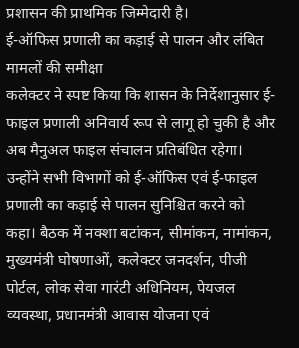प्रशासन की प्राथमिक जिम्मेदारी है।
ई-ऑफिस प्रणाली का कड़ाई से पालन और लंबित मामलों की समीक्षा
कलेक्टर ने स्पष्ट किया कि शासन के निर्देशानुसार ई-फाइल प्रणाली अनिवार्य रूप से लागू हो चुकी है और अब मैनुअल फाइल संचालन प्रतिबंधित रहेगा। उन्होंने सभी विभागों को ई-ऑफिस एवं ई-फाइल प्रणाली का कड़ाई से पालन सुनिश्चित करने को कहा। बैठक में नक्शा बटांकन, सीमांकन, नामांकन, मुख्यमंत्री घोषणाओं, कलेक्टर जनदर्शन, पीजी पोर्टल, लोक सेवा गारंटी अधिनियम, पेयजल व्यवस्था, प्रधानमंत्री आवास योजना एवं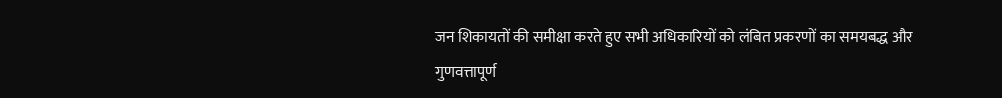जन शिकायतों की समीक्षा करते हुए सभी अधिकारियों को लंबित प्रकरणों का समयबद्ध और गुणवत्तापूर्ण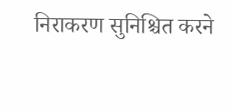निराकरण सुनिश्चित करने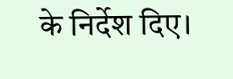के निर्देश दिए।